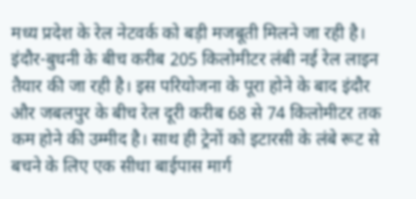मध्य प्रदेश के रेल नेटवर्क को बड़ी मजबूती मिलने जा रही है। इंदौर-बुधनी के बीच करीब 205 किलोमीटर लंबी नई रेल लाइन तैयार की जा रही है। इस परियोजना के पूरा होने के बाद इंदौर और जबलपुर के बीच रेल दूरी करीब 68 से 74 किलोमीटर तक कम होने की उम्मीद है। साथ ही ट्रेनों को इटारसी के लंबे रूट से बचने के लिए एक सीधा बाईपास मार्ग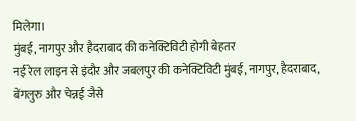मिलेगा।
मुंबई, नागपुर और हैदराबाद की कनेक्टिविटी होगी बेहतर
नई रेल लाइन से इंदौर और जबलपुर की कनेक्टिविटी मुंबई, नागपुर, हैदराबाद, बेंगलुरु और चेन्नई जैसे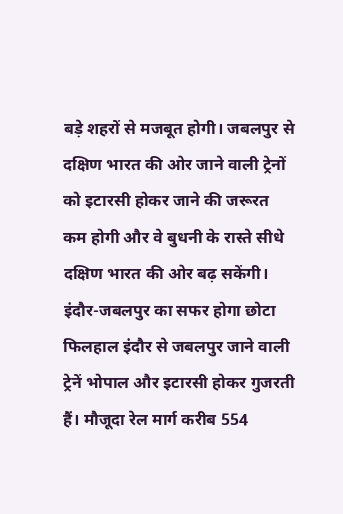बड़े शहरों से मजबूत होगी। जबलपुर से दक्षिण भारत की ओर जाने वाली ट्रेनों को इटारसी होकर जाने की जरूरत कम होगी और वे बुधनी के रास्ते सीधे दक्षिण भारत की ओर बढ़ सकेंगी।
इंदौर-जबलपुर का सफर होगा छोटा
फिलहाल इंदौर से जबलपुर जाने वाली ट्रेनें भोपाल और इटारसी होकर गुजरती हैं। मौजूदा रेल मार्ग करीब 554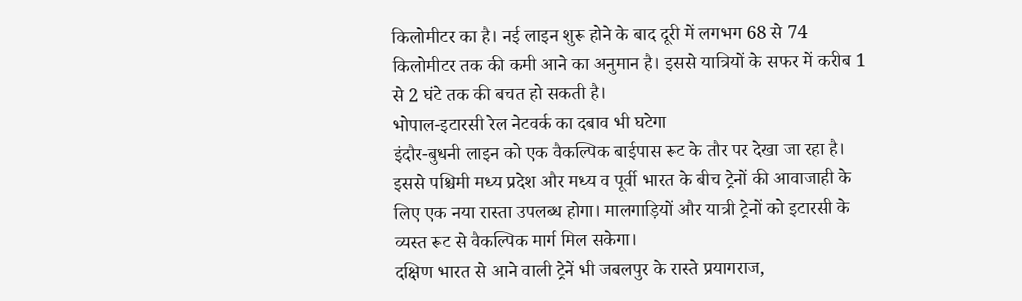किलोमीटर का है। नई लाइन शुरू होने के बाद दूरी में लगभग 68 से 74 किलोमीटर तक की कमी आने का अनुमान है। इससे यात्रियों के सफर में करीब 1 से 2 घंटे तक की बचत हो सकती है।
भोपाल-इटारसी रेल नेटवर्क का दबाव भी घटेगा
इंदौर-बुधनी लाइन को एक वैकल्पिक बाईपास रूट के तौर पर देखा जा रहा है। इससे पश्चिमी मध्य प्रदेश और मध्य व पूर्वी भारत के बीच ट्रेनों की आवाजाही के लिए एक नया रास्ता उपलब्ध होगा। मालगाड़ियों और यात्री ट्रेनों को इटारसी के व्यस्त रूट से वैकल्पिक मार्ग मिल सकेगा।
दक्षिण भारत से आने वाली ट्रेनें भी जबलपुर के रास्ते प्रयागराज,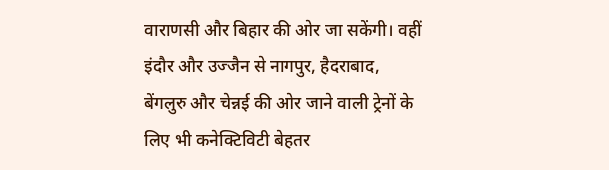वाराणसी और बिहार की ओर जा सकेंगी। वहीं इंदौर और उज्जैन से नागपुर, हैदराबाद, बेंगलुरु और चेन्नई की ओर जाने वाली ट्रेनों के लिए भी कनेक्टिविटी बेहतर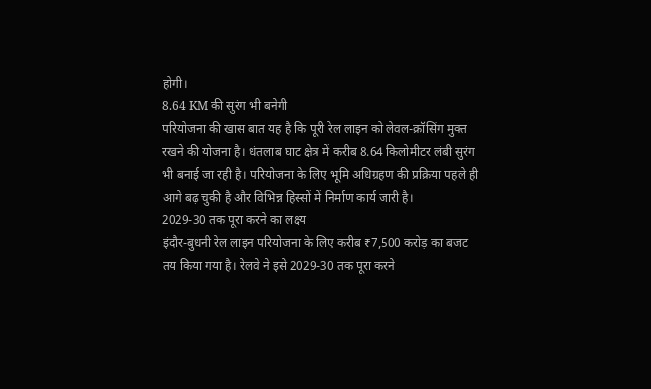होगी।
8.64 KM की सुरंग भी बनेगी
परियोजना की खास बात यह है कि पूरी रेल लाइन को लेवल-क्रॉसिंग मुक्त रखने की योजना है। धंतलाब घाट क्षेत्र में करीब 8.64 किलोमीटर लंबी सुरंग भी बनाई जा रही है। परियोजना के लिए भूमि अधिग्रहण की प्रक्रिया पहले ही आगे बढ़ चुकी है और विभिन्न हिस्सों में निर्माण कार्य जारी है।
2029-30 तक पूरा करने का लक्ष्य
इंदौर-बुधनी रेल लाइन परियोजना के लिए करीब ₹7,500 करोड़ का बजट तय किया गया है। रेलवे ने इसे 2029-30 तक पूरा करने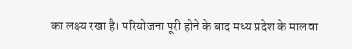का लक्ष्य रखा है। परियोजना पूरी होने के बाद मध्य प्रदेश के मालवा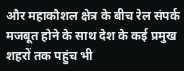और महाकौशल क्षेत्र के बीच रेल संपर्क मजबूत होने के साथ देश के कई प्रमुख शहरों तक पहुंच भी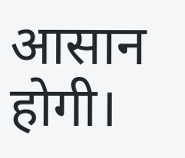आसान होगी।